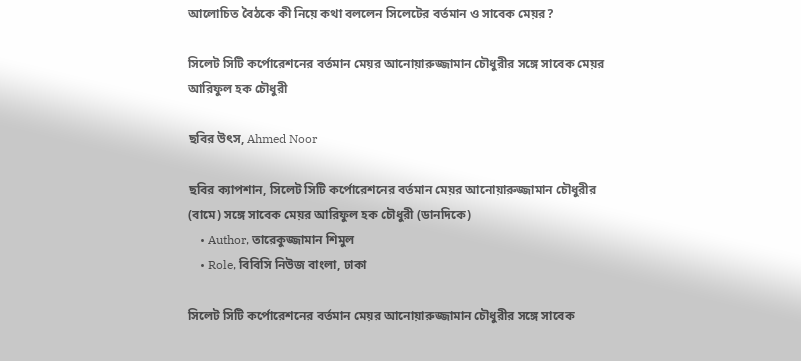আলোচিত বৈঠকে কী নিয়ে কথা বললেন সিলেটের বর্তমান ও সাবেক মেয়র?

সিলেট সিটি কর্পোরেশনের বর্তমান মেয়র আনোয়ারুজ্জামান চৌধুরীর সঙ্গে সাবেক মেয়র আরিফুল হক চৌধুরী

ছবির উৎস, Ahmed Noor

ছবির ক্যাপশান, সিলেট সিটি কর্পোরেশনের বর্তমান মেয়র আনোয়ারুজ্জামান চৌধুরীর (বামে) সঙ্গে সাবেক মেয়র আরিফুল হক চৌধুরী (ডানদিকে)
    • Author, তারেকুজ্জামান শিমুল
    • Role, বিবিসি নিউজ বাংলা, ঢাকা

সিলেট সিটি কর্পোরেশনের বর্তমান মেয়র আনোয়ারুজ্জামান চৌধুরীর সঙ্গে সাবেক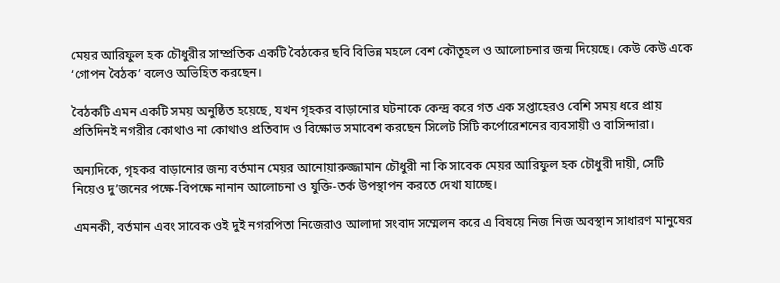মেয়র আরিফুল হক চৌধুরীর সাম্প্রতিক একটি বৈঠকের ছবি বিভিন্ন মহলে বেশ কৌতূহল ও আলোচনার জন্ম দিয়েছে। কেউ কেউ একে ‘গোপন বৈঠক’ বলেও অভিহিত করছেন।

বৈঠকটি এমন একটি সময় অনুষ্ঠিত হয়েছে, যখন গৃহকর বাড়ানোর ঘটনাকে কেন্দ্র করে গত এক সপ্তাহেরও বেশি সময় ধরে প্রায় প্রতিদিনই নগরীর কোথাও না কোথাও প্রতিবাদ ও বিক্ষোভ সমাবেশ করছেন সিলেট সিটি কর্পোরেশনের ব্যবসায়ী ও বাসিন্দারা।

অন্যদিকে, গৃহকর বাড়ানোর জন্য বর্তমান মেয়র আনোয়ারুজ্জামান চৌধুরী না কি সাবেক মেয়র আরিফুল হক চৌধুরী দায়ী, সেটি নিয়েও দু’জনের পক্ষে-বিপক্ষে নানান আলোচনা ও যুক্তি-তর্ক উপস্থাপন করতে দেখা যাচ্ছে।

এমনকী, বর্তমান এবং সাবেক ওই দুই নগরপিতা নিজেরাও আলাদা সংবাদ সম্মেলন করে এ বিষয়ে নিজ নিজ অবস্থান সাধারণ মানুষের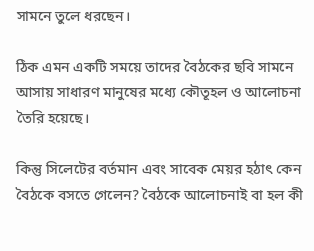সামনে তুলে ধরছেন।

ঠিক এমন একটি সময়ে তাদের বৈঠকের ছবি সামনে আসায় সাধারণ মানুষের মধ্যে কৌতূহল ও আলোচনা তৈরি হয়েছে।

কিন্তু সিলেটের বর্তমান এবং সাবেক মেয়র হঠাৎ কেন বৈঠকে বসতে গেলেন? বৈঠকে আলোচনাই বা হল কী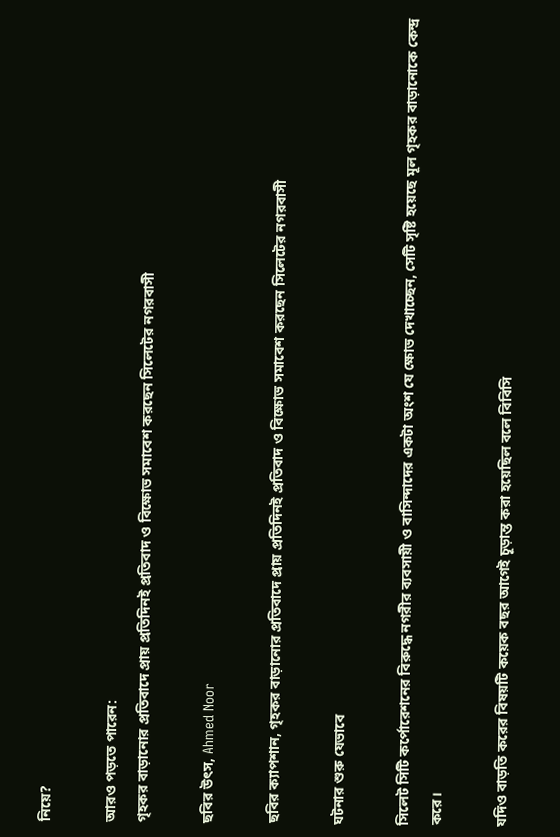নিয়ে?

আরও পড়তে পারেন:
গৃহকর বাড়ানোর প্রতিবাদে প্রায় প্রতিদিনই প্রতিবাদ ও বিক্ষোভ সমাবেশ করছেন সিলেটের নগরবাসী

ছবির উৎস, Ahmed Noor

ছবির ক্যাপশান, গৃহকর বাড়ানোর প্রতিবাদে প্রায় প্রতিদিনই প্রতিবাদ ও বিক্ষোভ সমাবেশ করছেন সিলেটের নগরবাসী

ঘটনার শুরু যেভাবে

সিলেট সিটি কর্পোরেশনের বিরুদ্ধে নগরীর ব্যবসায়ী ও বাসিন্দাদের একটা অংশ যে ক্ষোভ দেখাচ্ছেন, সেটি সৃষ্টি হয়েছে মূল গৃহকর বাড়ানোকে কেন্দ্র করে।

যদিও বাড়তি করের বিষয়টি কয়েক বছর আগেই চূড়ান্ত করা হয়েছিল বলে বিবিসি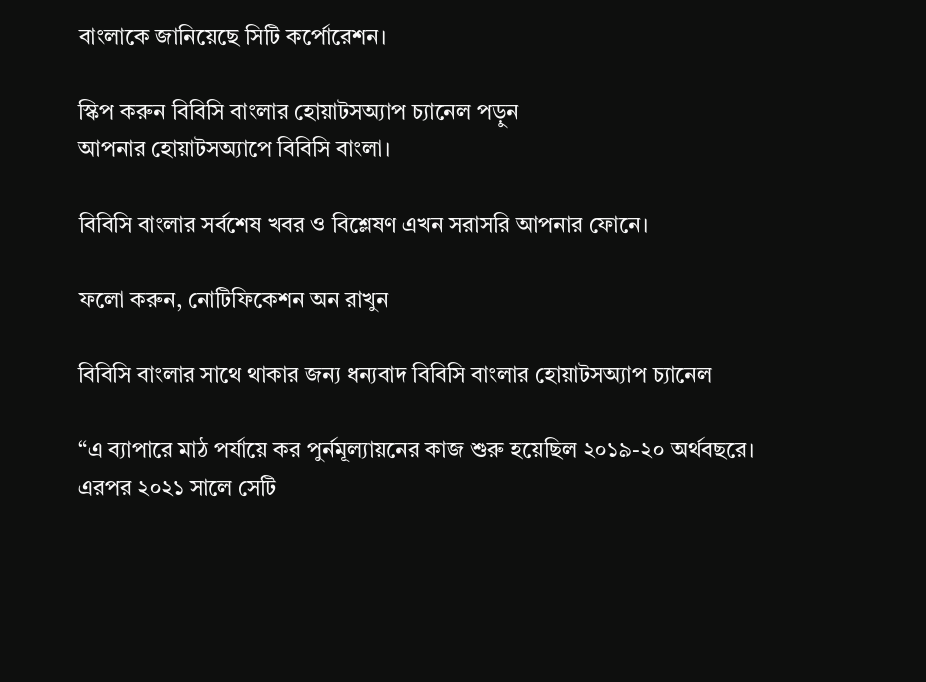বাংলাকে জানিয়েছে সিটি কর্পোরেশন।

স্কিপ করুন বিবিসি বাংলার হোয়াটসঅ্যাপ চ্যানেল পড়ুন
আপনার হোয়াটসঅ্যাপে বিবিসি বাংলা।

বিবিসি বাংলার সর্বশেষ খবর ও বিশ্লেষণ এখন সরাসরি আপনার ফোনে।

ফলো করুন, নোটিফিকেশন অন রাখুন

বিবিসি বাংলার সাথে থাকার জন্য ধন্যবাদ বিবিসি বাংলার হোয়াটসঅ্যাপ চ্যানেল

“এ ব্যাপারে মাঠ পর্যায়ে কর পুর্নমূল্যায়নের কাজ শুরু হয়েছিল ২০১৯-২০ অর্থবছরে। এরপর ২০২১ সালে সেটি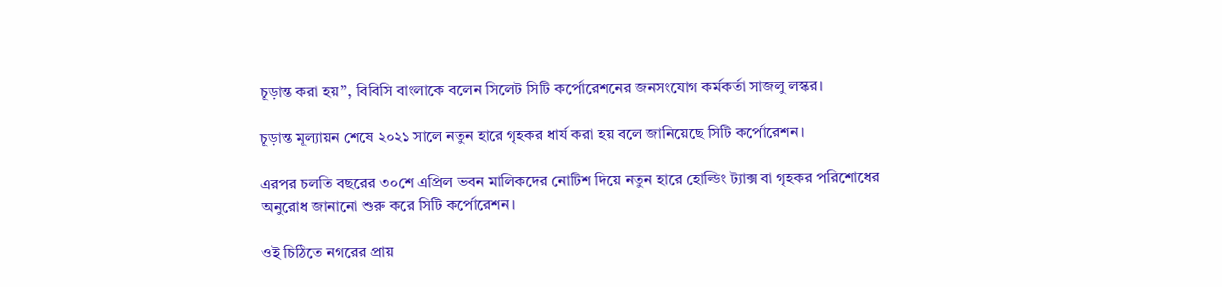চূড়ান্ত করা হয়”, বিবিসি বাংলাকে বলেন সিলেট সিটি কর্পোরেশনের জনসংযোগ কর্মকর্তা সাজলু লস্কর।

চূড়ান্ত মূল্যায়ন শেষে ২০২১ সালে নতুন হারে গৃহকর ধার্য করা হয় বলে জানিয়েছে সিটি কর্পোরেশন।

এরপর চলতি বছরের ৩০শে এপ্রিল ভবন মালিকদের নোটিশ দিয়ে নতুন হারে হোল্ডিং ট্যাক্স বা গৃহকর পরিশোধের অনুরোধ জানানো শুরু করে সিটি কর্পোরেশন।

ওই চিঠিতে নগরের প্রায়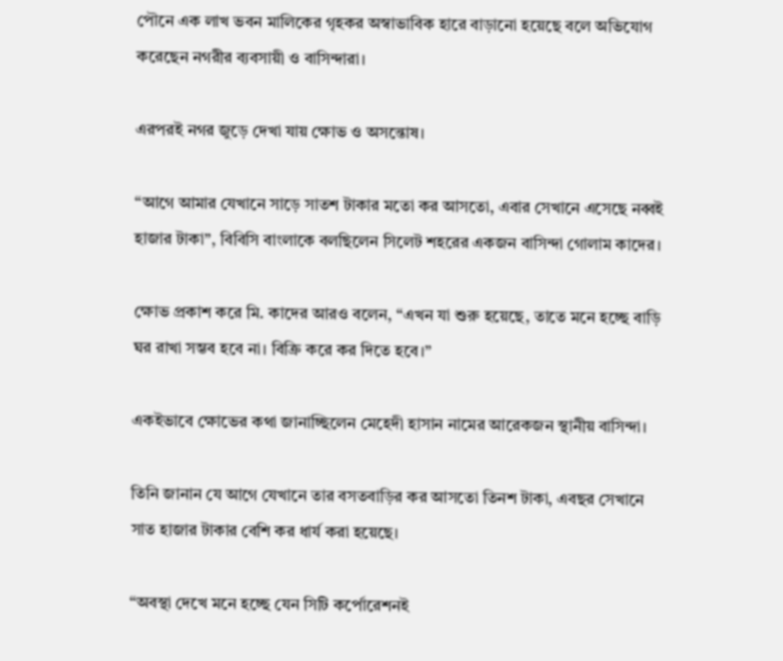পৌনে এক লাখ ভবন মালিকের গৃহকর অস্বাভাবিক হারে বাড়ানো হয়েছে বলে অভিযোগ করেছেন নগরীর ব্যবসায়ী ও বাসিন্দারা।

এরপরই নগর জুড়ে দেখা যায় ক্ষোভ ও অসন্তোষ।

“আগে আমার যেখানে সাড়ে সাতশ টাকার মতো কর আসতো, এবার সেখানে এসেছে নব্বই হাজার টাকা”, বিবিসি বাংলাকে বলছিলেন সিলেট শহরের একজন বাসিন্দা গোলাম কাদের।

ক্ষোভ প্রকাশ করে মি. কাদের আরও বলেন, “এখন যা শুরু হয়েছে, তাতে মনে হচ্ছে বাড়ি ঘর রাখা সম্ভব হবে না। বিক্রি করে কর দিতে হবে।”

একইভাবে ক্ষোভের কথা জানাচ্ছিলেন মেহেদী হাসান নামের আরেকজন স্থানীয় বাসিন্দা।

তিনি জানান যে আগে যেখানে তার বসতবাড়ির কর আসতো তিনশ টাকা, এবছর সেখানে সাত হাজার টাকার বেশি কর ধার্য করা হয়েছে।

“অবস্থা দেখে মনে হচ্ছে যেন সিটি কর্পোরেশনই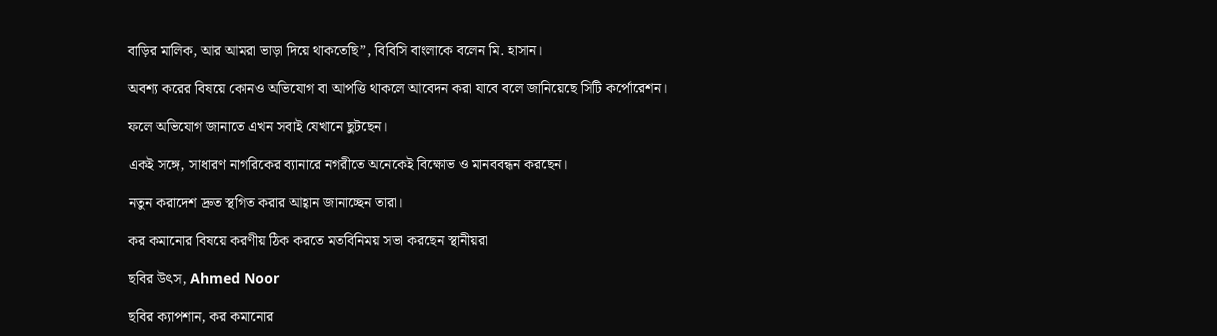বাড়ির মালিক, আর আমরা ভাড়া দিয়ে থাকতেছি”, বিবিসি বাংলাকে বলেন মি. হাসান।

অবশ্য করের বিষয়ে কোনও অভিযোগ বা আপত্তি থাকলে আবেদন করা যাবে বলে জানিয়েছে সিটি কর্পোরেশন।

ফলে অভিযোগ জানাতে এখন সবাই যেখানে ছুটছেন।

একই সঙ্গে, সাধারণ নাগরিকের ব্যানারে নগরীতে অনেকেই বিক্ষোভ ও মানববন্ধন করছেন।

নতুন করাদেশ দ্রুত স্থগিত করার আহ্বান জানাচ্ছেন তারা।

কর কমানোর বিষয়ে করণীয় ঠিক করতে মতবিনিময় সভা করছেন স্থানীয়রা

ছবির উৎস, Ahmed Noor

ছবির ক্যাপশান, কর কমানোর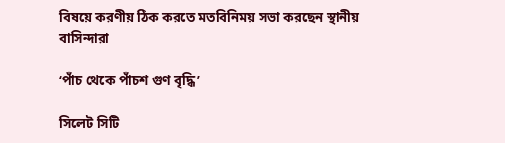বিষয়ে করণীয় ঠিক করতে মতবিনিময় সভা করছেন স্থানীয় বাসিন্দারা

‘পাঁচ থেকে পাঁচশ গুণ বৃদ্ধি’

সিলেট সিটি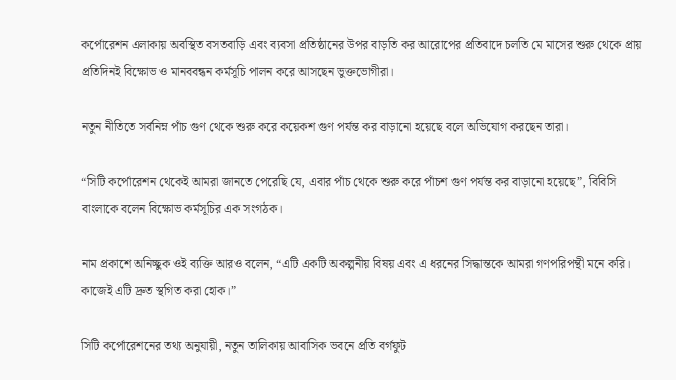কর্পোরেশন এলাকায় অবস্থিত বসতবাড়ি এবং ব্যবসা প্রতিষ্ঠানের উপর বাড়তি কর আরোপের প্রতিবাদে চলতি মে মাসের শুরু থেকে প্রায় প্রতিদিনই বিক্ষোভ ও মানববন্ধন কর্মসূচি পালন করে আসছেন ভুক্তভোগীরা।

নতুন নীতিতে সর্বনিম্ন পাঁচ গুণ থেকে শুরু করে কয়েকশ গুণ পর্যন্ত কর বাড়ানো হয়েছে বলে অভিযোগ করছেন তারা।

“সিটি কর্পোরেশন থেকেই আমরা জানতে পেরেছি যে, এবার পাঁচ থেকে শুরু করে পাঁচশ গুণ পর্যন্ত কর বাড়ানো হয়েছে”, বিবিসি বাংলাকে বলেন বিক্ষোভ কর্মসূচির এক সংগঠক।

নাম প্রকাশে অনিচ্ছুক ওই ব্যক্তি আরও বলেন, “এটি একটি অকল্পনীয় বিষয় এবং এ ধরনের সিদ্ধান্তকে আমরা গণপরিপন্থী মনে করি। কাজেই এটি দ্রুত স্থগিত করা হোক।”

সিটি কর্পোরেশনের তথ্য অনুযায়ী, নতুন তালিকায় আবাসিক ভবনে প্রতি বর্গফুট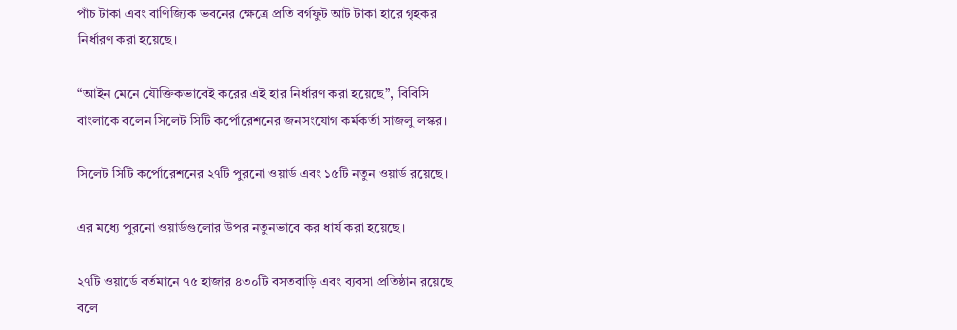পাঁচ টাকা এবং বাণিজ্যিক ভবনের ক্ষেত্রে প্রতি বর্গফুট আট টাকা হারে গৃহকর নির্ধারণ করা হয়েছে।

“আইন মেনে যৌক্তিকভাবেই করের এই হার নির্ধারণ করা হয়েছে”, বিবিসি বাংলাকে বলেন সিলেট সিটি কর্পোরেশনের জনসংযোগ কর্মকর্তা সাজলু লস্কর।

সিলেট সিটি কর্পোরেশনের ২৭টি পুরনো ওয়ার্ড এবং ১৫টি নতুন ওয়ার্ড রয়েছে।

এর মধ্যে পুরনো ওয়ার্ডগুলোর উপর নতুনভাবে কর ধার্য করা হয়েছে।

২৭টি ওয়ার্ডে বর্তমানে ৭৫ হাজার ৪৩০টি বসতবাড়ি এবং ব্যবসা প্রতিষ্ঠান রয়েছে বলে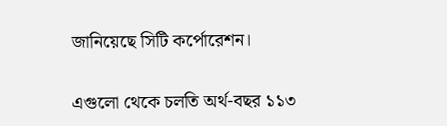জানিয়েছে সিটি কর্পোরেশন।

এগুলো থেকে চলতি অর্থ-বছর ১১৩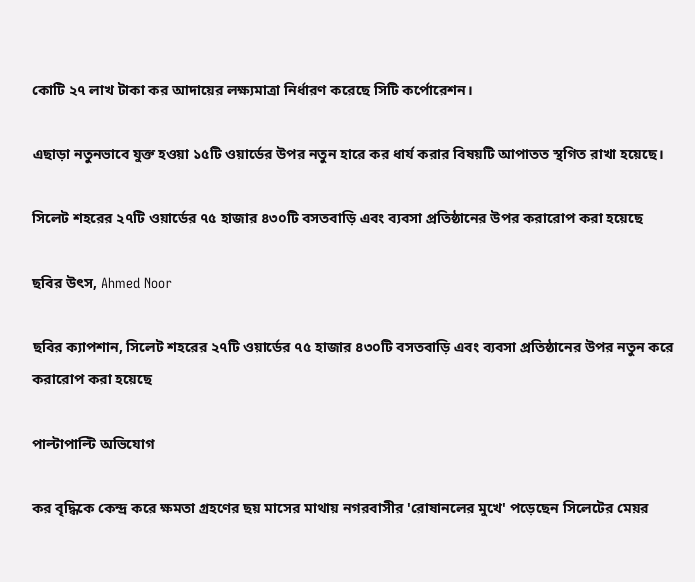কোটি ২৭ লাখ টাকা কর আদায়ের লক্ষ্যমাত্রা নির্ধারণ করেছে সিটি কর্পোরেশন।

এছাড়া নতুনভাবে যুক্ত হওয়া ১৫টি ওয়ার্ডের উপর নতুন হারে কর ধার্য করার বিষয়টি আপাতত স্থগিত রাখা হয়েছে।

সিলেট শহরের ২৭টি ওয়ার্ডের ৭৫ হাজার ৪৩০টি বসতবাড়ি এবং ব্যবসা প্রতিষ্ঠানের উপর করারোপ করা হয়েছে

ছবির উৎস, Ahmed Noor

ছবির ক্যাপশান, সিলেট শহরের ২৭টি ওয়ার্ডের ৭৫ হাজার ৪৩০টি বসতবাড়ি এবং ব্যবসা প্রতিষ্ঠানের উপর নতুন করে করারোপ করা হয়েছে

পাল্টাপাল্টি অভিযোগ

কর বৃদ্ধিকে কেন্দ্র করে ক্ষমতা গ্রহণের ছয় মাসের মাথায় নগরবাসীর 'রোষানলের মুখে' পড়েছেন সিলেটের মেয়র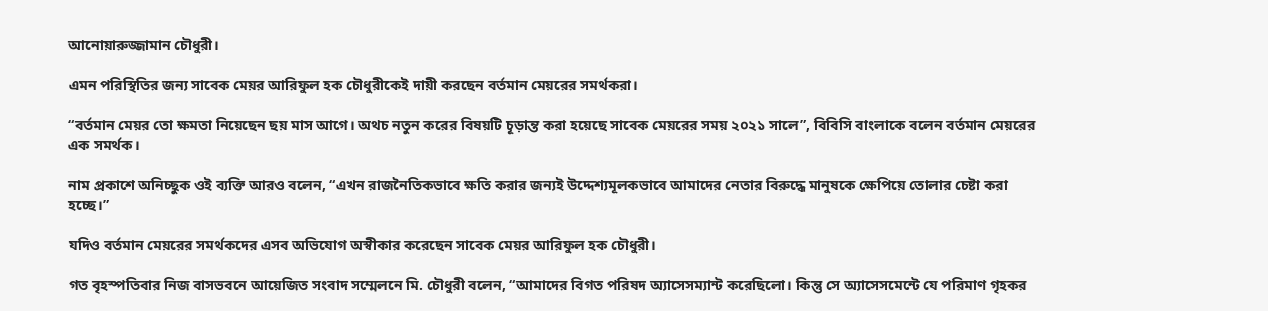আনোয়ারুজ্জামান চৌধুরী।

এমন পরিস্থিতির জন্য সাবেক মেয়র আরিফুল হক চৌধুরীকেই দায়ী করছেন বর্তমান মেয়রের সমর্থকরা।

“বর্তমান মেয়র তো ক্ষমতা নিয়েছেন ছয় মাস আগে। অথচ নতুন করের বিষয়টি চূড়ান্ত করা হয়েছে সাবেক মেয়রের সময় ২০২১ সালে”, বিবিসি বাংলাকে বলেন বর্তমান মেয়রের এক সমর্থক।

নাম প্রকাশে অনিচ্ছুক ওই ব্যক্তি আরও বলেন, “এখন রাজনৈতিকভাবে ক্ষতি করার জন্যই উদ্দেশ্যমূলকভাবে আমাদের নেতার বিরুদ্ধে মানুষকে ক্ষেপিয়ে তোলার চেষ্টা করা হচ্ছে।”

যদিও বর্তমান মেয়রের সমর্থকদের এসব অভিযোগ অস্বীকার করেছেন সাবেক মেয়র আরিফুল হক চৌধুরী।

গত বৃহস্পতিবার নিজ বাসভবনে আয়েজিত সংবাদ সম্মেলনে মি. চৌধুরী বলেন, “আমাদের বিগত পরিষদ অ্যাসেসম্যান্ট করেছিলো। কিন্তু সে অ্যাসেসমেন্টে যে পরিমাণ গৃহকর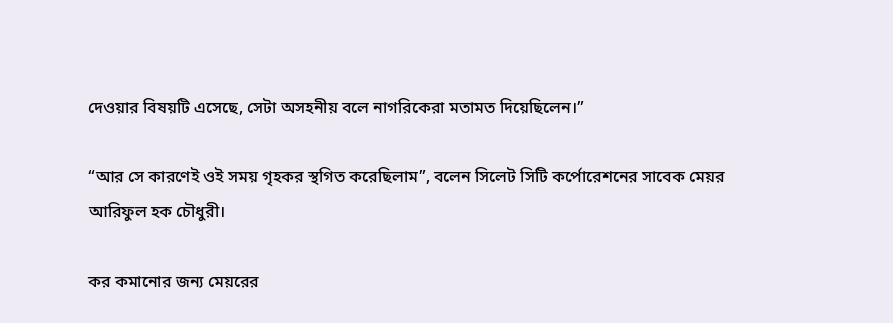দেওয়ার বিষয়টি এসেছে, সেটা অসহনীয় বলে নাগরিকেরা মতামত দিয়েছিলেন।”

“আর সে কারণেই ওই সময় গৃহকর স্থগিত করেছিলাম”, বলেন সিলেট সিটি কর্পোরেশনের সাবেক মেয়র আরিফুল হক চৌধুরী।

কর কমানোর জন্য মেয়রের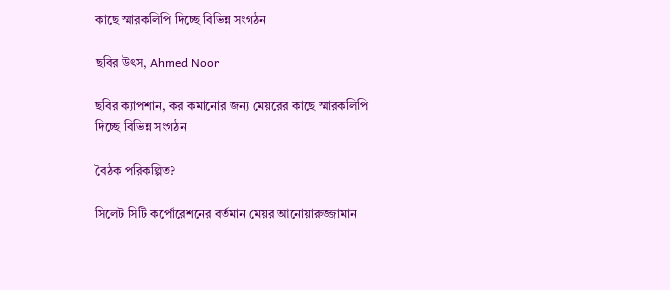কাছে স্মারকলিপি দিচ্ছে বিভিন্ন সংগঠন

ছবির উৎস, Ahmed Noor

ছবির ক্যাপশান, কর কমানোর জন্য মেয়রের কাছে স্মারকলিপি দিচ্ছে বিভিন্ন সংগঠন

বৈঠক পরিকল্পিত?

সিলেট সিটি কর্পোরেশনের বর্তমান মেয়র আনোয়ারুজ্জামান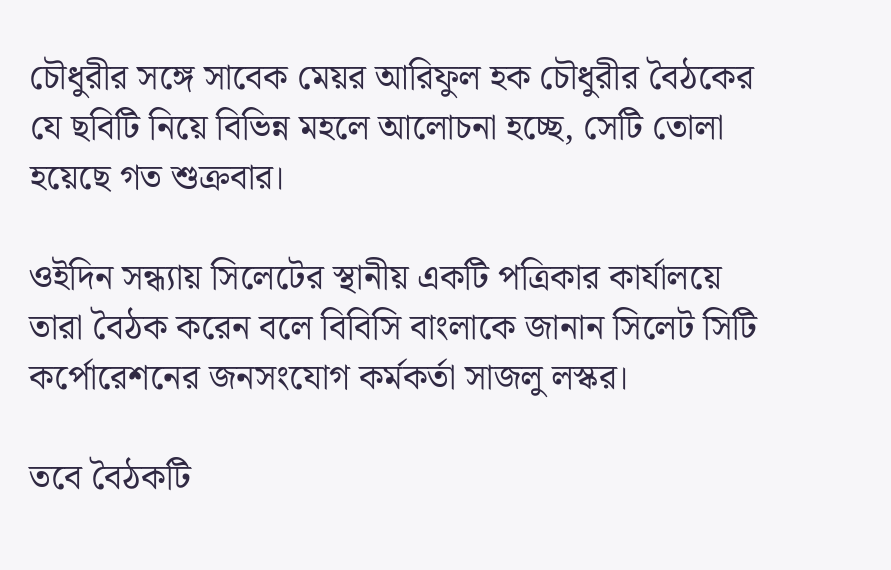চৌধুরীর সঙ্গে সাবেক মেয়র আরিফুল হক চৌধুরীর বৈঠকের যে ছবিটি নিয়ে বিভিন্ন মহলে আলোচনা হচ্ছে, সেটি তোলা হয়েছে গত শুক্রবার।

ওইদিন সন্ধ্যায় সিলেটের স্থানীয় একটি পত্রিকার কার্যালয়ে তারা বৈঠক করেন বলে বিবিসি বাংলাকে জানান সিলেট সিটি কর্পোরেশনের জনসংযোগ কর্মকর্তা সাজলু লস্কর।

তবে বৈঠকটি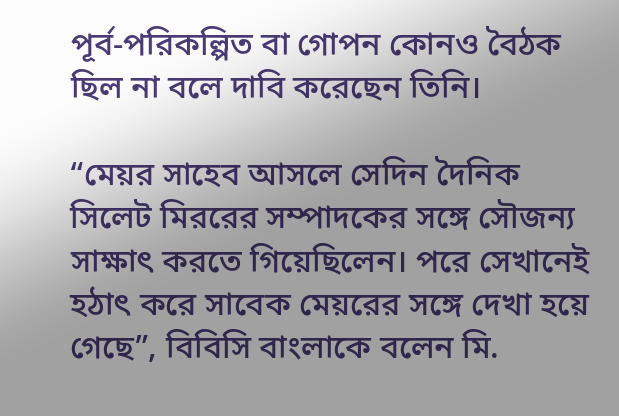পূর্ব-পরিকল্পিত বা গোপন কোনও বৈঠক ছিল না বলে দাবি করেছেন তিনি।

“মেয়র সাহেব আসলে সেদিন দৈনিক সিলেট মিররের সম্পাদকের সঙ্গে সৌজন্য সাক্ষাৎ করতে গিয়েছিলেন। পরে সেখানেই হঠাৎ করে সাবেক মেয়রের সঙ্গে দেখা হয়ে গেছে”, বিবিসি বাংলাকে বলেন মি.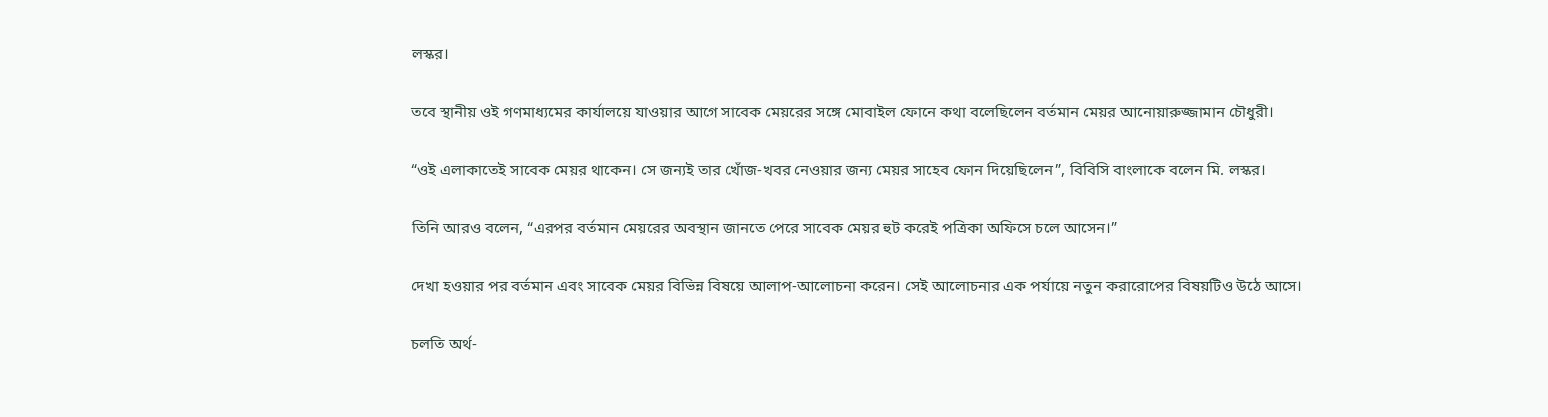লস্কর।

তবে স্থানীয় ওই গণমাধ্যমের কার্যালয়ে যাওয়ার আগে সাবেক মেয়রের সঙ্গে মোবাইল ফোনে কথা বলেছিলেন বর্তমান মেয়র আনোয়ারুজ্জামান চৌধুরী।

“ওই এলাকাতেই সাবেক মেয়র থাকেন। সে জন্যই তার খোঁজ-খবর নেওয়ার জন্য মেয়র সাহেব ফোন দিয়েছিলেন”, বিবিসি বাংলাকে বলেন মি. লস্কর।

তিনি আরও বলেন, “এরপর বর্তমান মেয়রের অবস্থান জানতে পেরে সাবেক মেয়র হুট করেই পত্রিকা অফিসে চলে আসেন।”

দেখা হওয়ার পর বর্তমান এবং সাবেক মেয়র বিভিন্ন বিষয়ে আলাপ-আলোচনা করেন। সেই আলোচনার এক পর্যায়ে নতুন করারোপের বিষয়টিও উঠে আসে।

চলতি অর্থ-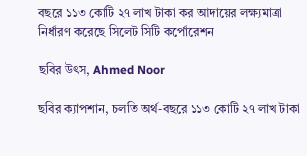বছরে ১১৩ কোটি ২৭ লাখ টাকা কর আদায়ের লক্ষ্যমাত্রা নির্ধারণ করেছে সিলেট সিটি কর্পোরেশন

ছবির উৎস, Ahmed Noor

ছবির ক্যাপশান, চলতি অর্থ-বছরে ১১৩ কোটি ২৭ লাখ টাকা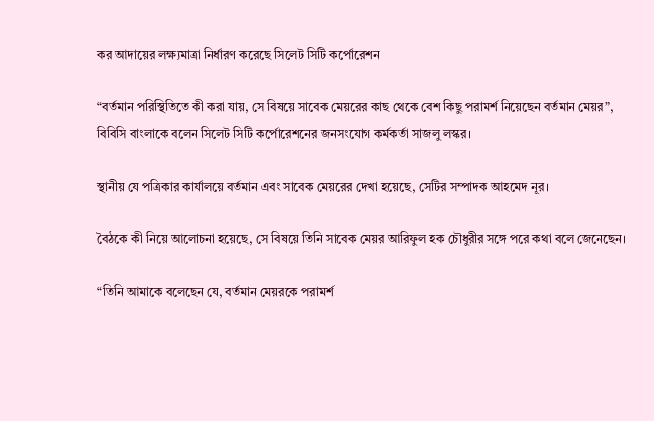কর আদায়ের লক্ষ্যমাত্রা নির্ধারণ করেছে সিলেট সিটি কর্পোরেশন

“বর্তমান পরিস্থিতিতে কী করা যায়, সে বিষয়ে সাবেক মেয়রের কাছ থেকে বেশ কিছু পরামর্শ নিয়েছেন বর্তমান মেয়র”, বিবিসি বাংলাকে বলেন সিলেট সিটি কর্পোরেশনের জনসংযোগ কর্মকর্তা সাজলু লস্কর।

স্থানীয় যে পত্রিকার কার্যালয়ে বর্তমান এবং সাবেক মেয়রের দেখা হয়েছে, সেটির সম্পাদক আহমেদ নূর।

বৈঠকে কী নিয়ে আলোচনা হয়েছে, সে বিষয়ে তিনি সাবেক মেয়র আরিফুল হক চৌধুরীর সঙ্গে পরে কথা বলে জেনেছেন।

“তিনি আমাকে বলেছেন যে, বর্তমান মেয়রকে পরামর্শ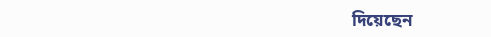দিয়েছেন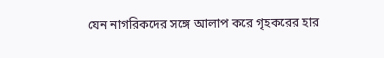যেন নাগরিকদের সঙ্গে আলাপ করে গৃহকরের হার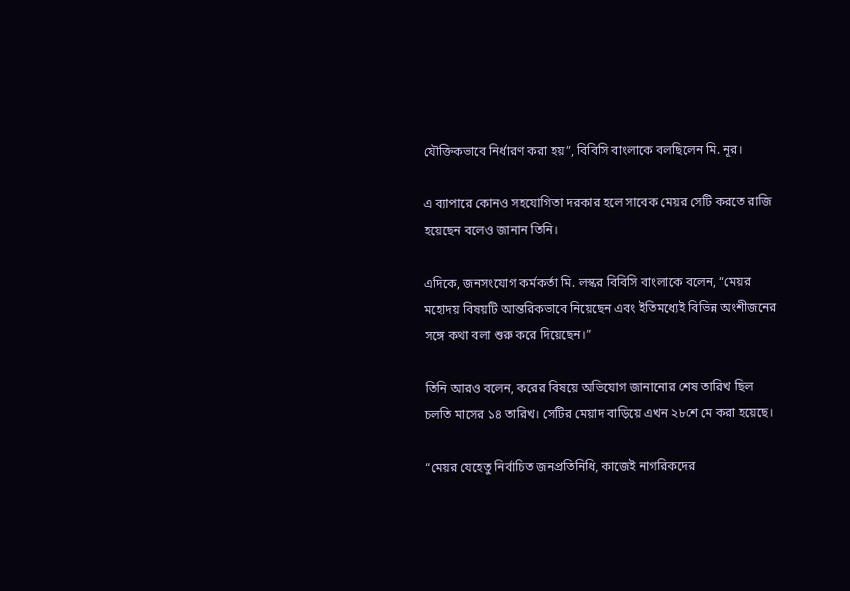যৌক্তিকভাবে নির্ধারণ করা হয়”, বিবিসি বাংলাকে বলছিলেন মি. নূর।

এ ব্যাপারে কোনও সহযোগিতা দরকার হলে সাবেক মেয়র সেটি করতে রাজি হয়েছেন বলেও জানান তিনি।

এদিকে, জনসংযোগ কর্মকর্তা মি. লস্কর বিবিসি বাংলাকে বলেন, “মেয়র মহোদয় বিষয়টি আন্তরিকভাবে নিয়েছেন এবং ইতিমধ্যেই বিভিন্ন অংশীজনের সঙ্গে কথা বলা শুরু করে দিয়েছেন।”

তিনি আরও বলেন, করের বিষয়ে অভিযোগ জানানোর শেষ তারিখ ছিল চলতি মাসের ১৪ তারিখ। সেটির মেয়াদ বাড়িয়ে এখন ২৮শে মে করা হয়েছে।

“মেয়র যেহেতু নির্বাচিত জনপ্রতিনিধি, কাজেই নাগরিকদের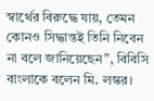স্বার্থের বিরুদ্ধে যায়, তেমন কোনও সিদ্ধান্তই তিনি নিবেন না বলে জানিয়েছেন”, বিবিসি বাংলাকে বলেন মি. লস্কর।